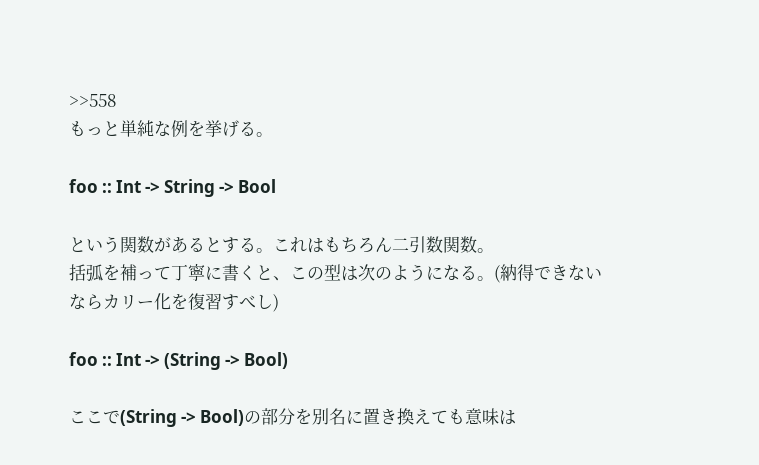>>558
もっと単純な例を挙げる。

foo :: Int -> String -> Bool

という関数があるとする。これはもちろん二引数関数。
括弧を補って丁寧に書くと、この型は次のようになる。(納得できないならカリー化を復習すべし)

foo :: Int -> (String -> Bool)

ここで(String -> Bool)の部分を別名に置き換えても意味は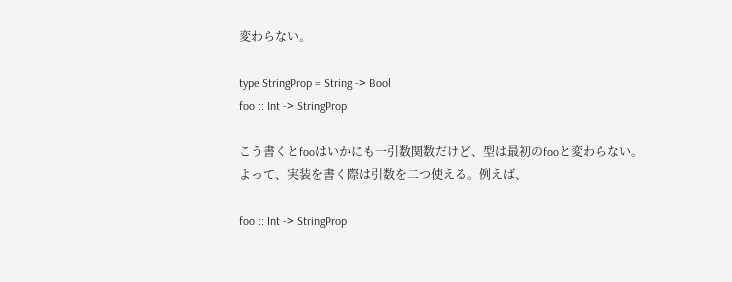変わらない。

type StringProp = String -> Bool
foo :: Int -> StringProp

こう書くとfooはいかにも一引数関数だけど、型は最初のfooと変わらない。
よって、実装を書く際は引数を二つ使える。例えば、

foo :: Int -> StringProp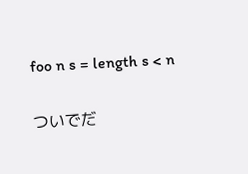foo n s = length s < n

ついでだ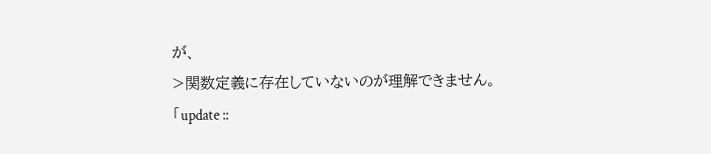が、
>関数定義に存在していないのが理解できません。
「update ::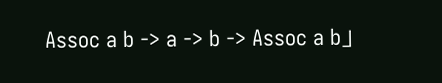Assoc a b -> a -> b -> Assoc a b」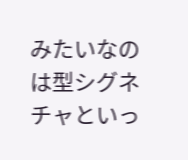みたいなのは型シグネチャといっ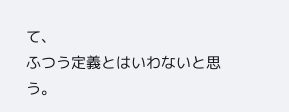て、
ふつう定義とはいわないと思う。